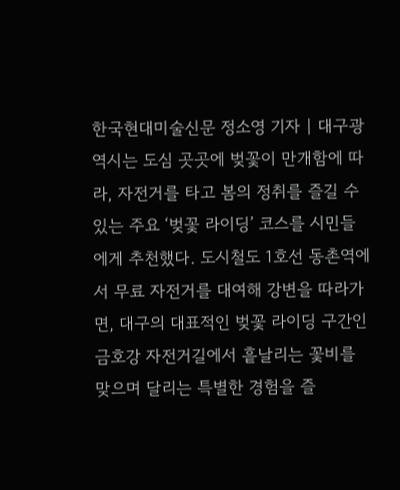한국현대미술신문 정소영 기자 | 대구광역시는 도심 곳곳에 벚꽃이 만개함에 따라, 자전거를 타고 봄의 정취를 즐길 수 있는 주요 ‘벚꽃 라이딩’ 코스를 시민들에게 추천했다. 도시철도 1호선 동촌역에서 무료 자전거를 대여해 강변을 따라가면, 대구의 대표적인 벚꽃 라이딩 구간인 금호강 자전거길에서 흩날리는 꽃비를 맞으며 달리는 특별한 경험을 즐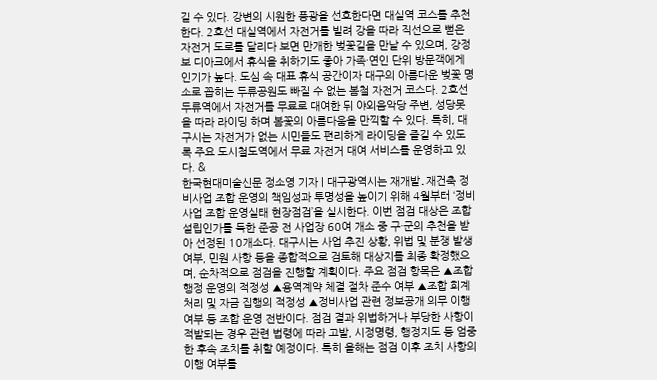길 수 있다. 강변의 시원한 풍광을 선호한다면 대실역 코스를 추천한다. 2호선 대실역에서 자전거를 빌려 강을 따라 직선으로 뻗은 자전거 도로를 달리다 보면 만개한 벚꽃길을 만날 수 있으며, 강정보 디아크에서 휴식을 취하기도 좋아 가족·연인 단위 방문객에게 인기가 높다. 도심 속 대표 휴식 공간이자 대구의 아름다운 벚꽃 명소로 꼽히는 두류공원도 빠질 수 없는 봄철 자전거 코스다. 2호선 두류역에서 자전거를 무료로 대여한 뒤 야외음악당 주변, 성당못을 따라 라이딩 하며 봄꽃의 아름다움을 만끽할 수 있다. 특히, 대구시는 자전거가 없는 시민들도 편리하게 라이딩을 즐길 수 있도록 주요 도시철도역에서 무료 자전거 대여 서비스를 운영하고 있다. &
한국현대미술신문 정소영 기자 | 대구광역시는 재개발․재건축 정비사업 조합 운영의 책임성과 투명성을 높이기 위해 4월부터 ‘정비사업 조합 운영실태 현장점검’을 실시한다. 이번 점검 대상은 조합설립인가를 득한 준공 전 사업장 60여 개소 중 구·군의 추천을 받아 선정된 10개소다. 대구시는 사업 추진 상황, 위법 및 분쟁 발생 여부, 민원 사항 등을 종합적으로 검토해 대상지를 최종 확정했으며, 순차적으로 점검을 진행할 계획이다. 주요 점검 항목은 ▲조합 행정 운영의 적정성 ▲용역계약 체결 절차 준수 여부 ▲조합 회계 처리 및 자금 집행의 적정성 ▲정비사업 관련 정보공개 의무 이행 여부 등 조합 운영 전반이다. 점검 결과 위법하거나 부당한 사항이 적발되는 경우 관련 법령에 따라 고발, 시정명령, 행정지도 등 엄중한 후속 조치를 취할 예정이다. 특히 올해는 점검 이후 조치 사항의 이행 여부를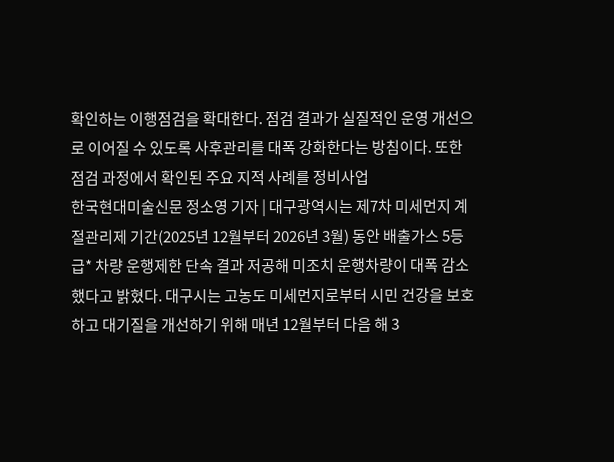확인하는 이행점검을 확대한다. 점검 결과가 실질적인 운영 개선으로 이어질 수 있도록 사후관리를 대폭 강화한다는 방침이다. 또한 점검 과정에서 확인된 주요 지적 사례를 정비사업
한국현대미술신문 정소영 기자 | 대구광역시는 제7차 미세먼지 계절관리제 기간(2025년 12월부터 2026년 3월) 동안 배출가스 5등급* 차량 운행제한 단속 결과 저공해 미조치 운행차량이 대폭 감소했다고 밝혔다. 대구시는 고농도 미세먼지로부터 시민 건강을 보호하고 대기질을 개선하기 위해 매년 12월부터 다음 해 3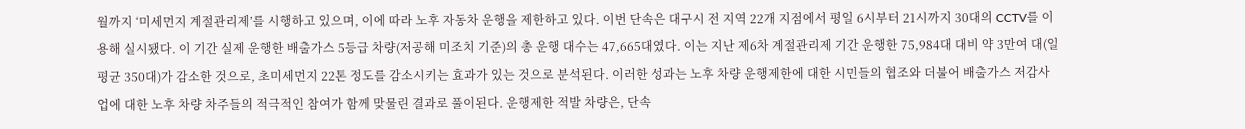월까지 ‘미세먼지 계절관리제’를 시행하고 있으며, 이에 따라 노후 자동차 운행을 제한하고 있다. 이번 단속은 대구시 전 지역 22개 지점에서 평일 6시부터 21시까지 30대의 CCTV를 이용해 실시됐다. 이 기간 실제 운행한 배출가스 5등급 차량(저공해 미조치 기준)의 총 운행 대수는 47,665대였다. 이는 지난 제6차 계절관리제 기간 운행한 75,984대 대비 약 3만여 대(일평균 350대)가 감소한 것으로, 초미세먼지 22톤 정도를 감소시키는 효과가 있는 것으로 분석된다. 이러한 성과는 노후 차량 운행제한에 대한 시민들의 협조와 더불어 배출가스 저감사업에 대한 노후 차량 차주들의 적극적인 참여가 함께 맞물린 결과로 풀이된다. 운행제한 적발 차량은, 단속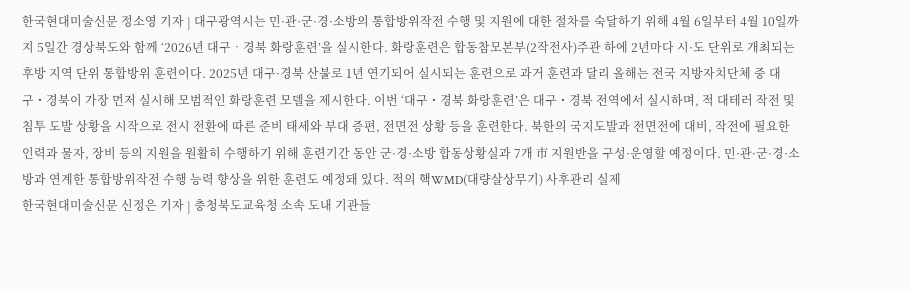한국현대미술신문 정소영 기자 | 대구광역시는 민·관·군·경·소방의 통합방위작전 수행 및 지원에 대한 절차를 숙달하기 위해 4월 6일부터 4월 10일까지 5일간 경상북도와 함께 ‘2026년 대구‧경북 화랑훈련’을 실시한다. 화랑훈련은 합동참모본부(2작전사)주관 하에 2년마다 시·도 단위로 개최되는 후방 지역 단위 통합방위 훈련이다. 2025년 대구·경북 산불로 1년 연기되어 실시되는 훈련으로 과거 훈련과 달리 올해는 전국 지방자치단체 중 대구・경북이 가장 먼저 실시해 모범적인 화랑훈련 모델을 제시한다. 이번 ‘대구・경북 화랑훈련’은 대구・경북 전역에서 실시하며, 적 대테러 작전 및 침투 도발 상황을 시작으로 전시 전환에 따른 준비 태세와 부대 증편, 전면전 상황 등을 훈련한다. 북한의 국지도발과 전면전에 대비, 작전에 필요한 인력과 물자, 장비 등의 지원을 원활히 수행하기 위해 훈련기간 동안 군·경·소방 합동상황실과 7개 市 지원반을 구성·운영할 예정이다. 민·관·군·경·소방과 연계한 통합방위작전 수행 능력 향상을 위한 훈련도 예정돼 있다. 적의 핵WMD(대량살상무기) 사후관리 실제
한국현대미술신문 신정은 기자 | 충청북도교육청 소속 도내 기관들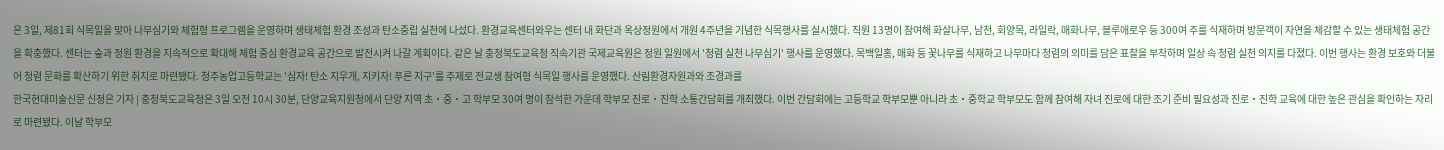은 3일, 제81회 식목일을 맞아 나무심기와 체험형 프로그램을 운영하며 생태체험 환경 조성과 탄소중립 실천에 나섰다. 환경교육센터와우는 센터 내 화단과 옥상정원에서 개원 4주년을 기념한 식목행사를 실시했다. 직원 13명이 참여해 화살나무, 남천, 회양목, 라일락, 매화나무, 블루애로우 등 300여 주를 식재하며 방문객이 자연을 체감할 수 있는 생태체험 공간을 확충했다. 센터는 숲과 정원 환경을 지속적으로 확대해 체험 중심 환경교육 공간으로 발전시켜 나갈 계획이다. 같은 날 충청북도교육청 직속기관 국제교육원은 정원 일원에서 '청렴 실천 나무심기' 행사를 운영했다. 목백일홍, 매화 등 꽃나무를 식재하고 나무마다 청렴의 의미를 담은 표찰을 부착하며 일상 속 청렴 실천 의지를 다졌다. 이번 행사는 환경 보호와 더불어 청렴 문화를 확산하기 위한 취지로 마련됐다. 청주농업고등학교는 '심자! 탄소 지우개, 지키자! 푸른 지구'를 주제로 전교생 참여형 식목일 행사를 운영했다. 산림환경자원과와 조경과를
한국현대미술신문 신정은 기자 | 충청북도교육청은 3일 오전 10시 30분, 단양교육지원청에서 단양 지역 초‧중‧고 학부모 30여 명이 참석한 가운데 학부모 진로‧진학 소통간담회를 개최했다. 이번 간담회에는 고등학교 학부모뿐 아니라 초‧중학교 학부모도 함께 참여해 자녀 진로에 대한 조기 준비 필요성과 진로‧진학 교육에 대한 높은 관심을 확인하는 자리로 마련됐다. 이날 학부모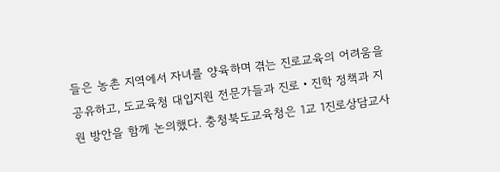들은 농촌 지역에서 자녀를 양육하며 겪는 진로교육의 어려움을 공유하고, 도교육청 대입지원 전문가들과 진로‧진학 정책과 지원 방안을 함께 논의했다. 충청북도교육청은 1교 1진로상담교사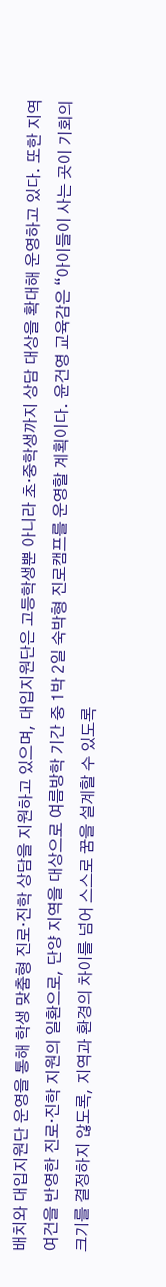배치와 대입지원단 운영을 통해 학생 맞춤형 진로‧진학 상담을 지원하고 있으며, 대입지원단은 고등학생뿐 아니라 초‧중학생까지 상담 대상을 확대해 운영하고 있다. 또한 지역 여건을 반영한 진로‧진학 지원의 일환으로, 단양 지역을 대상으로 여름방학 기간 중 1박 2일 숙박형 진로캠프를 운영할 계획이다. 윤건영 교육감은 “아이들이 사는 곳이 기회의 크기를 결정하지 않도록, 지역과 환경의 차이를 넘어 스스로 꿈을 설계할 수 있도록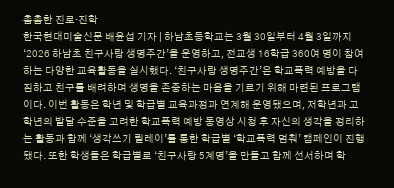촘촘한 진로‧진학
한국현대미술신문 배윤섭 기자 | 하남초등학교는 3월 30일부터 4월 3일까지 ‘2026 하남초 친구사랑 생명주간’을 운영하고, 전교생 16학급 360여 명이 참여하는 다양한 교육활동을 실시했다. ‘친구사랑 생명주간’은 학교폭력 예방을 다짐하고 친구를 배려하며 생명을 존중하는 마음을 기르기 위해 마련된 프로그램이다. 이번 활동은 학년 및 학급별 교육과정과 연계해 운영됐으며, 저학년과 고학년의 발달 수준을 고려한 학교폭력 예방 동영상 시청 후 자신의 생각을 정리하는 활동과 함께 ‘생각쓰기 릴레이’를 통한 학급별 ‘학교폭력 멈춰’ 캠페인이 진행됐다. 또한 학생들은 학급별로 ‘친구사랑 5계명’을 만들고 함께 선서하며 학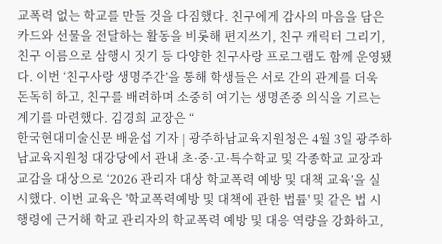교폭력 없는 학교를 만들 것을 다짐했다. 친구에게 감사의 마음을 담은 카드와 선물을 전달하는 활동을 비롯해 편지쓰기, 친구 캐릭터 그리기, 친구 이름으로 삼행시 짓기 등 다양한 친구사랑 프로그램도 함께 운영됐다. 이번 ‘친구사랑 생명주간’을 통해 학생들은 서로 간의 관계를 더욱 돈독히 하고, 친구를 배려하며 소중히 여기는 생명존중 의식을 기르는 계기를 마련했다. 김경희 교장은 “
한국현대미술신문 배윤섭 기자 | 광주하남교육지원청은 4월 3일 광주하남교육지원청 대강당에서 관내 초·중·고·특수학교 및 각종학교 교장과 교감을 대상으로 ‘2026 관리자 대상 학교폭력 예방 및 대책 교육’을 실시했다. 이번 교육은 '학교폭력예방 및 대책에 관한 법률' 및 같은 법 시행령에 근거해 학교 관리자의 학교폭력 예방 및 대응 역량을 강화하고,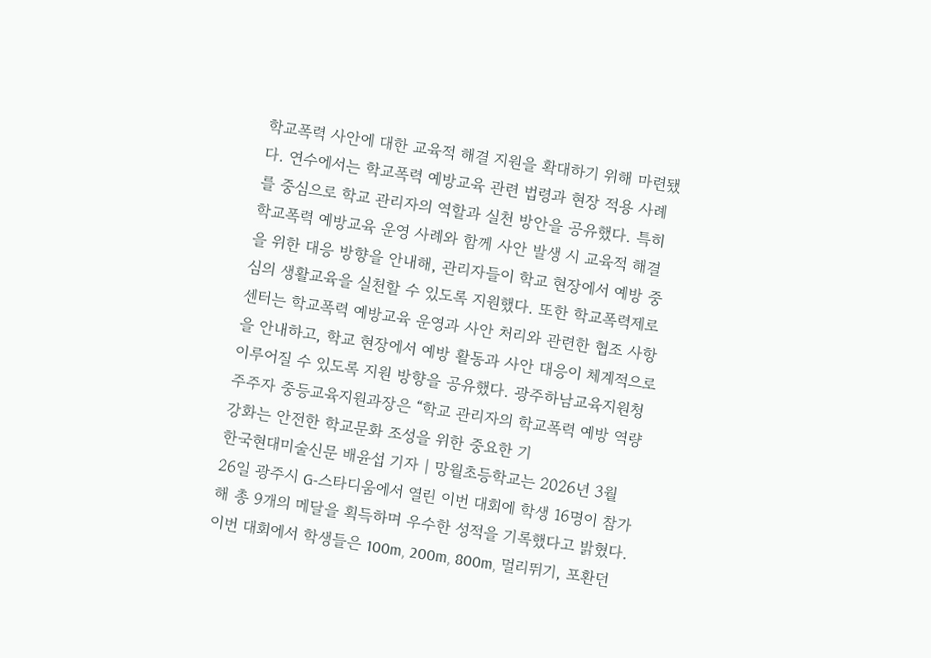학교폭력 사안에 대한 교육적 해결 지원을 확대하기 위해 마련됐다. 연수에서는 학교폭력 예방교육 관련 법령과 현장 적용 사례를 중심으로 학교 관리자의 역할과 실천 방안을 공유했다. 특히 학교폭력 예방교육 운영 사례와 함께 사안 발생 시 교육적 해결을 위한 대응 방향을 안내해, 관리자들이 학교 현장에서 예방 중심의 생활교육을 실천할 수 있도록 지원했다. 또한 학교폭력제로센터는 학교폭력 예방교육 운영과 사안 처리와 관련한 협조 사항을 안내하고, 학교 현장에서 예방 활동과 사안 대응이 체계적으로 이루어질 수 있도록 지원 방향을 공유했다. 광주하남교육지원청 주주자 중등교육지원과장은 “학교 관리자의 학교폭력 예방 역량 강화는 안전한 학교문화 조성을 위한 중요한 기
한국현대미술신문 배윤섭 기자 | 망월초등학교는 2026년 3월 26일 광주시 G-스타디움에서 열린 이번 대회에 학생 16명이 참가해 총 9개의 메달을 획득하며 우수한 성적을 기록했다고 밝혔다. 이번 대회에서 학생들은 100m, 200m, 800m, 멀리뛰기, 포환던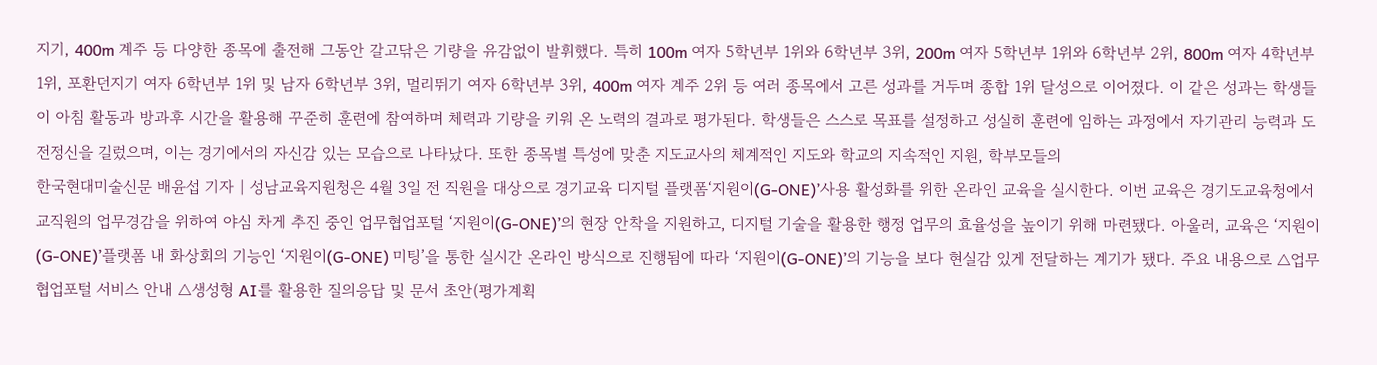지기, 400m 계주 등 다양한 종목에 출전해 그동안 갈고닦은 기량을 유감없이 발휘했다. 특히 100m 여자 5학년부 1위와 6학년부 3위, 200m 여자 5학년부 1위와 6학년부 2위, 800m 여자 4학년부 1위, 포환던지기 여자 6학년부 1위 및 남자 6학년부 3위, 멀리뛰기 여자 6학년부 3위, 400m 여자 계주 2위 등 여러 종목에서 고른 성과를 거두며 종합 1위 달성으로 이어졌다. 이 같은 성과는 학생들이 아침 활동과 방과후 시간을 활용해 꾸준히 훈련에 참여하며 체력과 기량을 키워 온 노력의 결과로 평가된다. 학생들은 스스로 목표를 설정하고 성실히 훈련에 임하는 과정에서 자기관리 능력과 도전정신을 길렀으며, 이는 경기에서의 자신감 있는 모습으로 나타났다. 또한 종목별 특성에 맞춘 지도교사의 체계적인 지도와 학교의 지속적인 지원, 학부모들의
한국현대미술신문 배윤섭 기자 | 성남교육지원청은 4월 3일 전 직원을 대상으로 경기교육 디지털 플랫폼‘지원이(G-ONE)’사용 활성화를 위한 온라인 교육을 실시한다. 이번 교육은 경기도교육청에서 교직원의 업무경감을 위하여 야심 차게 추진 중인 업무협업포털 ‘지원이(G-ONE)’의 현장 안착을 지원하고, 디지털 기술을 활용한 행정 업무의 효율성을 높이기 위해 마련됐다. 아울러, 교육은 ‘지원이(G-ONE)’플랫폼 내 화상회의 기능인 ‘지원이(G-ONE) 미팅’을 통한 실시간 온라인 방식으로 진행됨에 따라 ‘지원이(G-ONE)’의 기능을 보다 현실감 있게 전달하는 계기가 됐다. 주요 내용으로 △업무협업포털 서비스 안내 △생성형 AI를 활용한 질의응답 및 문서 초안(평가계획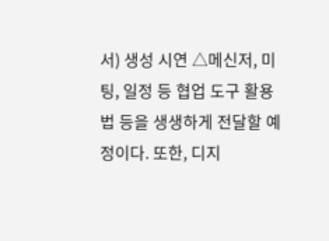서) 생성 시연 △메신저, 미팅, 일정 등 협업 도구 활용법 등을 생생하게 전달할 예정이다. 또한, 디지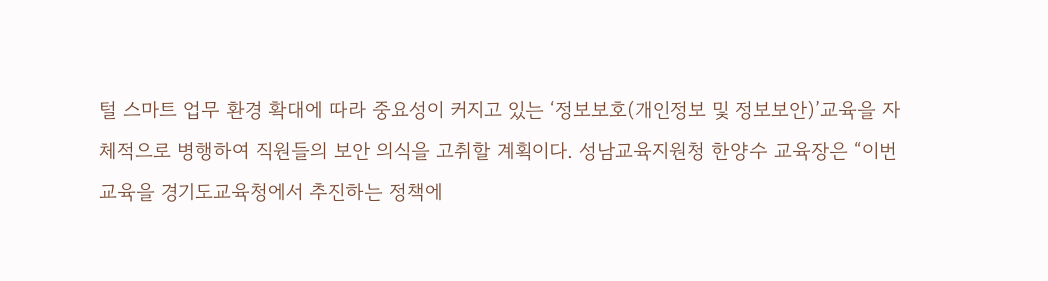털 스마트 업무 환경 확대에 따라 중요성이 커지고 있는 ‘정보보호(개인정보 및 정보보안)’교육을 자체적으로 병행하여 직원들의 보안 의식을 고취할 계획이다. 성남교육지원청 한양수 교육장은 “이번 교육을 경기도교육청에서 추진하는 정책에